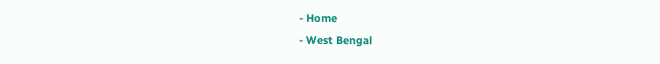- Home
- West Bengal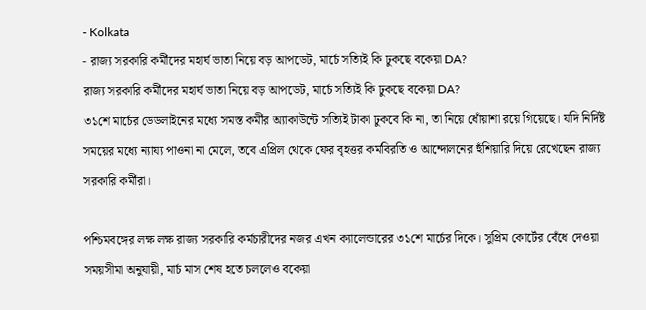- Kolkata
- রাজ্য সরকারি কর্মীদের মহার্ঘ ভাতা নিয়ে বড় আপডেট, মার্চে সত্যিই কি ঢুকছে বকেয়া DA?
রাজ্য সরকারি কর্মীদের মহার্ঘ ভাতা নিয়ে বড় আপডেট, মার্চে সত্যিই কি ঢুকছে বকেয়া DA?
৩১শে মার্চের ডেডলাইনের মধ্যে সমস্ত কর্মীর অ্যাকাউন্টে সত্যিই টাকা ঢুকবে কি না, তা নিয়ে ধোঁয়াশা রয়ে গিয়েছে। যদি নির্দিষ্ট সময়ের মধ্যে ন্যায্য পাওনা না মেলে, তবে এপ্রিল থেকে ফের বৃহত্তর কর্মবিরতি ও আন্দোলনের হুঁশিয়ারি দিয়ে রেখেছেন রাজ্য সরকারি কর্মীরা।

পশ্চিমবঙ্গের লক্ষ লক্ষ রাজ্য সরকারি কর্মচারীদের নজর এখন ক্যালেন্ডারের ৩১শে মার্চের দিকে। সুপ্রিম কোর্টের বেঁধে দেওয়া সময়সীমা অনুযায়ী, মার্চ মাস শেষ হতে চললেও বকেয়া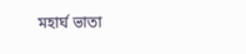মহার্ঘ ভাতা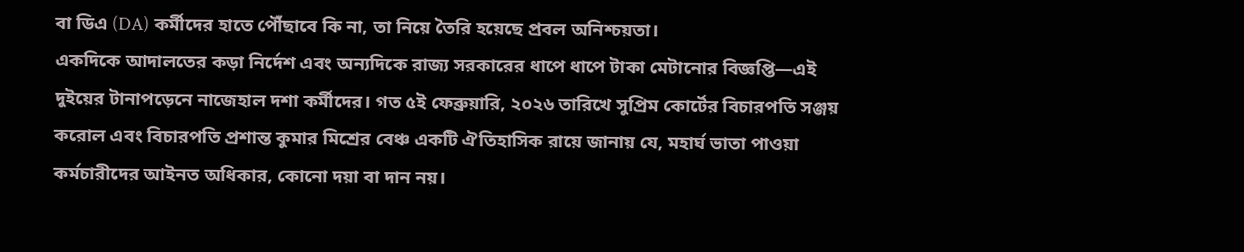বা ডিএ (DA) কর্মীদের হাতে পৌঁছাবে কি না, তা নিয়ে তৈরি হয়েছে প্রবল অনিশ্চয়তা।
একদিকে আদালতের কড়া নির্দেশ এবং অন্যদিকে রাজ্য সরকারের ধাপে ধাপে টাকা মেটানোর বিজ্ঞপ্তি—এই দুইয়ের টানাপড়েনে নাজেহাল দশা কর্মীদের। গত ৫ই ফেব্রুয়ারি, ২০২৬ তারিখে সুপ্রিম কোর্টের বিচারপতি সঞ্জয় করোল এবং বিচারপতি প্রশান্ত কুমার মিশ্রের বেঞ্চ একটি ঐতিহাসিক রায়ে জানায় যে, মহার্ঘ ভাতা পাওয়া কর্মচারীদের আইনত অধিকার, কোনো দয়া বা দান নয়।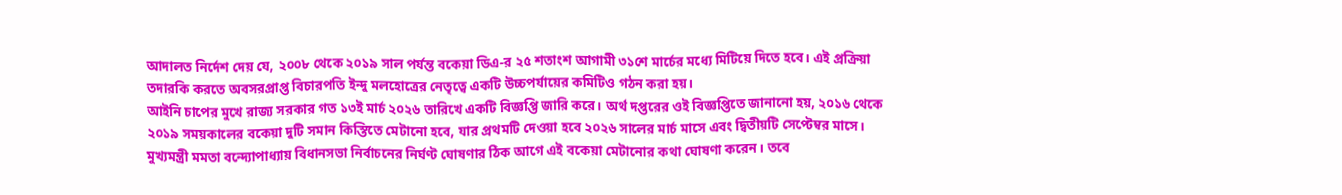আদালত নির্দেশ দেয় যে, ২০০৮ থেকে ২০১৯ সাল পর্যন্ত বকেয়া ডিএ-র ২৫ শতাংশ আগামী ৩১শে মার্চের মধ্যে মিটিয়ে দিতে হবে। এই প্রক্রিয়া তদারকি করতে অবসরপ্রাপ্ত বিচারপতি ইন্দু মলহোত্রের নেতৃত্বে একটি উচ্চপর্যায়ের কমিটিও গঠন করা হয়।
আইনি চাপের মুখে রাজ্য সরকার গত ১৩ই মার্চ ২০২৬ তারিখে একটি বিজ্ঞপ্তি জারি করে। অর্থ দপ্তরের ওই বিজ্ঞপ্তিতে জানানো হয়, ২০১৬ থেকে ২০১৯ সময়কালের বকেয়া দুটি সমান কিস্তিতে মেটানো হবে, যার প্রথমটি দেওয়া হবে ২০২৬ সালের মার্চ মাসে এবং দ্বিতীয়টি সেপ্টেম্বর মাসে।
মুখ্যমন্ত্রী মমতা বন্দ্যোপাধ্যায় বিধানসভা নির্বাচনের নির্ঘণ্ট ঘোষণার ঠিক আগে এই বকেয়া মেটানোর কথা ঘোষণা করেন। তবে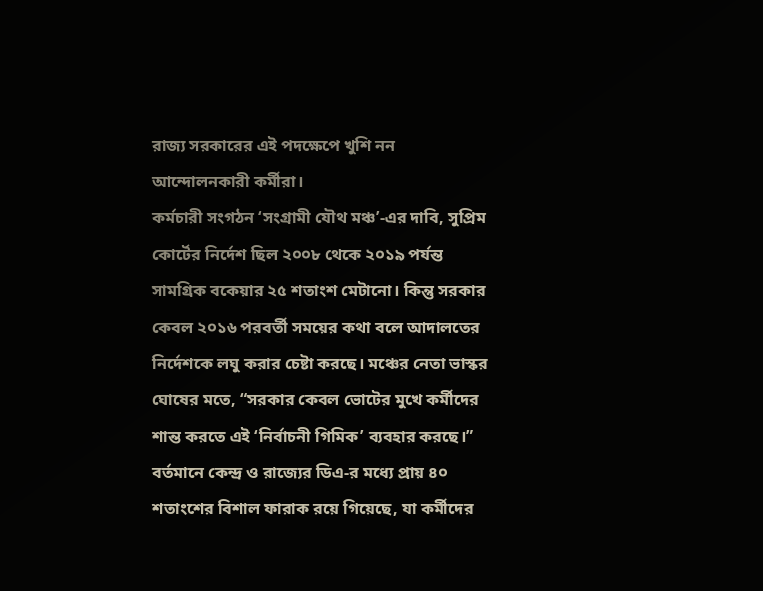রাজ্য সরকারের এই পদক্ষেপে খুশি নন আন্দোলনকারী কর্মীরা।
কর্মচারী সংগঠন ‘সংগ্রামী যৌথ মঞ্চ’-এর দাবি, সুপ্রিম কোর্টের নির্দেশ ছিল ২০০৮ থেকে ২০১৯ পর্যন্ত সামগ্রিক বকেয়ার ২৫ শতাংশ মেটানো। কিন্তু সরকার কেবল ২০১৬ পরবর্তী সময়ের কথা বলে আদালতের নির্দেশকে লঘু করার চেষ্টা করছে। মঞ্চের নেতা ভাস্কর ঘোষের মতে, “সরকার কেবল ভোটের মুখে কর্মীদের শান্ত করতে এই ‘নির্বাচনী গিমিক’ ব্যবহার করছে।”
বর্তমানে কেন্দ্র ও রাজ্যের ডিএ-র মধ্যে প্রায় ৪০ শতাংশের বিশাল ফারাক রয়ে গিয়েছে, যা কর্মীদের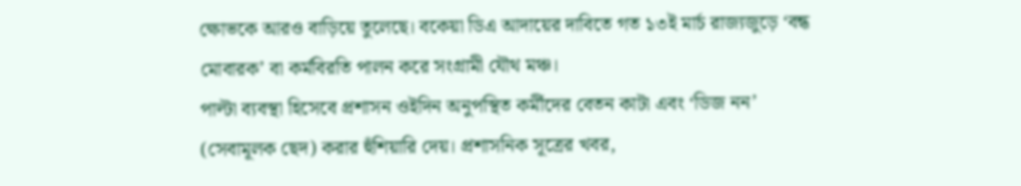ক্ষোভকে আরও বাড়িয়ে তুলেছে। বকেয়া ডিএ আদায়ের দাবিতে গত ১৩ই মার্চ রাজ্যজুড়ে ‘বন্ধ মোবারক’ বা কর্মবিরতি পালন করে সংগ্রামী যৌথ মঞ্চ।
পাল্টা ব্যবস্থা হিসেবে প্রশাসন ওইদিন অনুপস্থিত কর্মীদের বেতন কাটা এবং ‘ডিজ নন’ (সেবামূলক ছেদ) করার হুঁশিয়ারি দেয়। প্রশাসনিক সূত্রের খবর,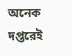অনেক দপ্তরেই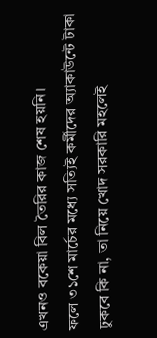এখনও বকেয়া বিল তৈরির কাজ শেষ হয়নি।
ফলে ৩১শে মার্চের মধ্যে সত্যিই কর্মীদের অ্যাকাউন্টে টাকা ঢুকবে কি না, তা নিয়ে খোদ সরকারি মহলেই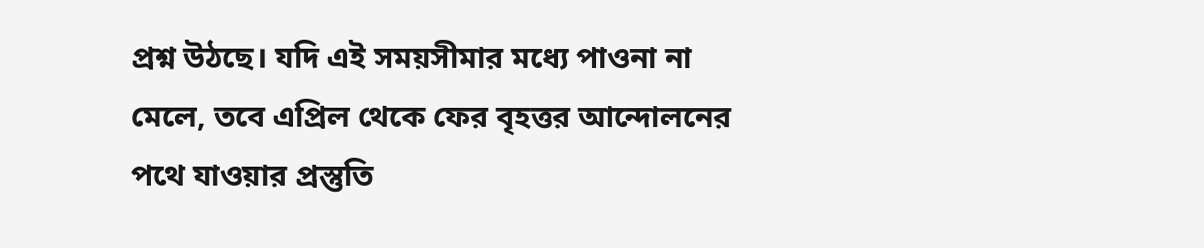প্রশ্ন উঠছে। যদি এই সময়সীমার মধ্যে পাওনা না মেলে, তবে এপ্রিল থেকে ফের বৃহত্তর আন্দোলনের পথে যাওয়ার প্রস্তুতি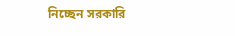নিচ্ছেন সরকারি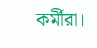কর্মীরা।